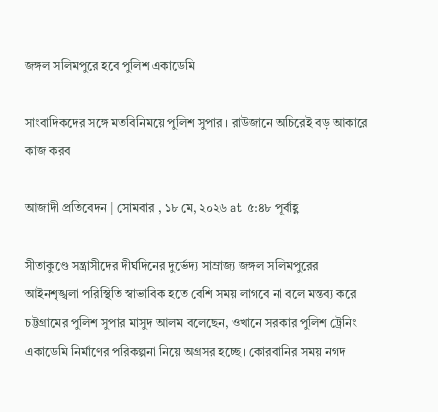জঙ্গল সলিমপুরে হবে পুলিশ একাডেমি

সাংবাদিকদের সঙ্গে মতবিনিময়ে পুলিশ সুপার । রাউজানে অচিরেই বড় আকারে কাজ করব

আজাদী প্রতিবেদন | সোমবার , ১৮ মে, ২০২৬ at ৫:৪৮ পূর্বাহ্ণ

সীতাকুণ্ডে সন্ত্রাসীদের দীর্ঘদিনের দুর্ভেদ্য সাম্রাজ্য জঙ্গল সলিমপুরের আইনশৃঙ্খলা পরিস্থিতি স্বাভাবিক হতে বেশি সময় লাগবে না বলে মন্তব্য করে চট্টগ্রামের পুলিশ সুপার মাসুদ আলম বলেছেন, ওখানে সরকার পুলিশ ট্রেনিং একাডেমি নির্মাণের পরিকল্পনা নিয়ে অগ্রসর হচ্ছে। কোরবানির সময় নগদ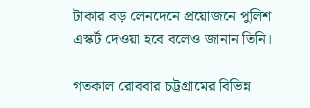টাকার বড় লেনদেনে প্রয়োজনে পুলিশ এস্কর্ট দেওয়া হবে বলেও জানান তিনি।

গতকাল রোববার চট্টগ্রামের বিভিন্ন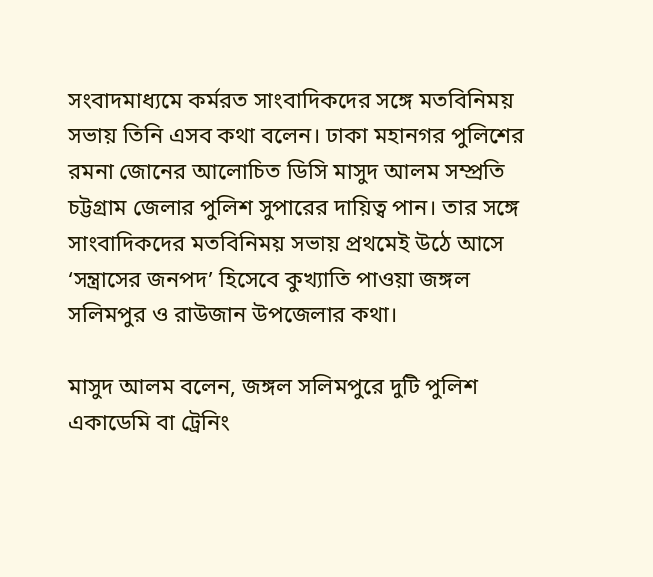সংবাদমাধ্যমে কর্মরত সাংবাদিকদের সঙ্গে মতবিনিময় সভায় তিনি এসব কথা বলেন। ঢাকা মহানগর পুলিশের রমনা জোনের আলোচিত ডিসি মাসুদ আলম সম্প্রতি চট্টগ্রাম জেলার পুলিশ সুপারের দায়িত্ব পান। তার সঙ্গে সাংবাদিকদের মতবিনিময় সভায় প্রথমেই উঠে আসে ‘সন্ত্রাসের জনপদ’ হিসেবে কুখ্যাতি পাওয়া জঙ্গল সলিমপুর ও রাউজান উপজেলার কথা।

মাসুদ আলম বলেন, জঙ্গল সলিমপুরে দুটি পুলিশ একাডেমি বা ট্রেনিং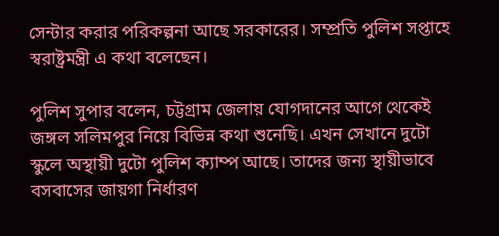সেন্টার করার পরিকল্পনা আছে সরকারের। সম্প্রতি পুলিশ সপ্তাহে স্বরাষ্ট্রমন্ত্রী এ কথা বলেছেন।

পুলিশ সুপার বলেন, চট্টগ্রাম জেলায় যোগদানের আগে থেকেই জঙ্গল সলিমপুর নিয়ে বিভিন্ন কথা শুনেছি। এখন সেখানে দুটো স্কুলে অস্থায়ী দুটো পুলিশ ক্যাম্প আছে। তাদের জন্য স্থায়ীভাবে বসবাসের জায়গা নির্ধারণ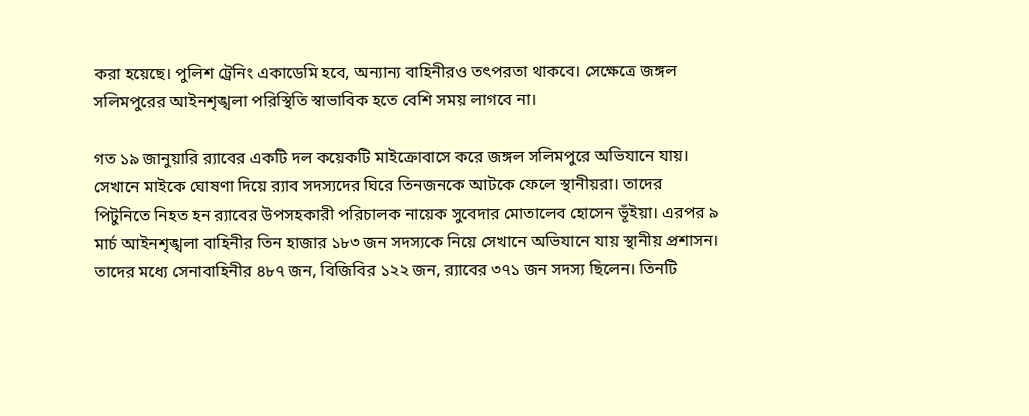করা হয়েছে। পুলিশ ট্রেনিং একাডেমি হবে, অন্যান্য বাহিনীরও তৎপরতা থাকবে। সেক্ষেত্রে জঙ্গল সলিমপুরের আইনশৃঙ্খলা পরিস্থিতি স্বাভাবিক হতে বেশি সময় লাগবে না।

গত ১৯ জানুয়ারি র‌্যাবের একটি দল কয়েকটি মাইক্রোবাসে করে জঙ্গল সলিমপুরে অভিযানে যায়। সেখানে মাইকে ঘোষণা দিয়ে র‌্যাব সদস্যদের ঘিরে তিনজনকে আটকে ফেলে স্থানীয়রা। তাদের পিটুনিতে নিহত হন র‌্যাবের উপসহকারী পরিচালক নায়েক সুবেদার মোতালেব হোসেন ভূঁইয়া। এরপর ৯ মার্চ আইনশৃঙ্খলা বাহিনীর তিন হাজার ১৮৩ জন সদস্যকে নিয়ে সেখানে অভিযানে যায় স্থানীয় প্রশাসন। তাদের মধ্যে সেনাবাহিনীর ৪৮৭ জন, বিজিবির ১২২ জন, র‌্যাবের ৩৭১ জন সদস্য ছিলেন। তিনটি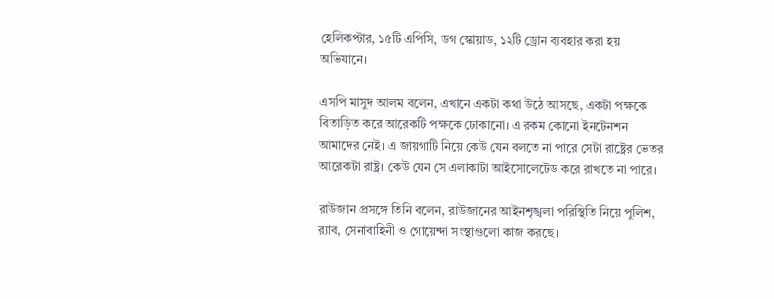হেলিকপ্টার, ১৫টি এপিসি, ডগ স্কোয়াড, ১২টি ড্রোন ব্যবহার করা হয় অভিযানে।

এসপি মাসুদ আলম বলেন, এখানে একটা কথা উঠে আসছে, একটা পক্ষকে বিতাড়িত করে আরেকটি পক্ষকে ঢোকানো। এ রকম কোনো ইনটেনশন আমাদের নেই। এ জায়গাটি নিয়ে কেউ যেন বলতে না পারে সেটা রাষ্ট্রের ভেতর আরেকটা রাষ্ট্র। কেউ যেন সে এলাকাটা আইসোলেটেড করে রাখতে না পারে।

রাউজান প্রসঙ্গে তিনি বলেন, রাউজানের আইনশৃঙ্খলা পরিস্থিতি নিয়ে পুলিশ, র‌্যাব, সেনাবাহিনী ও গোয়েন্দা সংস্থাগুলো কাজ করছে।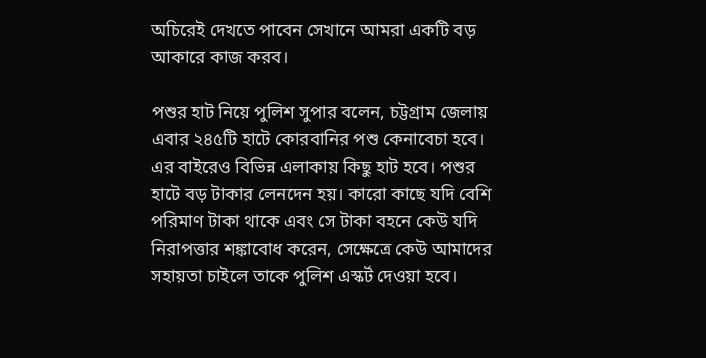অচিরেই দেখতে পাবেন সেখানে আমরা একটি বড় আকারে কাজ করব।

পশুর হাট নিয়ে পুলিশ সুপার বলেন, চট্টগ্রাম জেলায় এবার ২৪৫টি হাটে কোরবানির পশু কেনাবেচা হবে। এর বাইরেও বিভিন্ন এলাকায় কিছু হাট হবে। পশুর হাটে বড় টাকার লেনদেন হয়। কারো কাছে যদি বেশি পরিমাণ টাকা থাকে এবং সে টাকা বহনে কেউ যদি নিরাপত্তার শঙ্কাবোধ করেন, সেক্ষেত্রে কেউ আমাদের সহায়তা চাইলে তাকে পুলিশ এস্কর্ট দেওয়া হবে।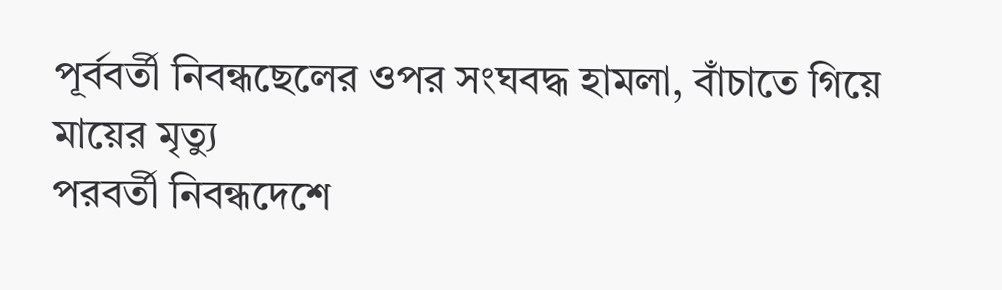পূর্ববর্তী নিবন্ধছেলের ওপর সংঘবদ্ধ হামলা, বাঁচাতে গিয়ে মায়ের মৃত্যু
পরবর্তী নিবন্ধদেশে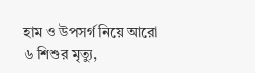হাম ও উপসর্গ নিয়ে আরো ৬ শিশুর মৃত্যু,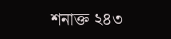শনাক্ত ২৪৩